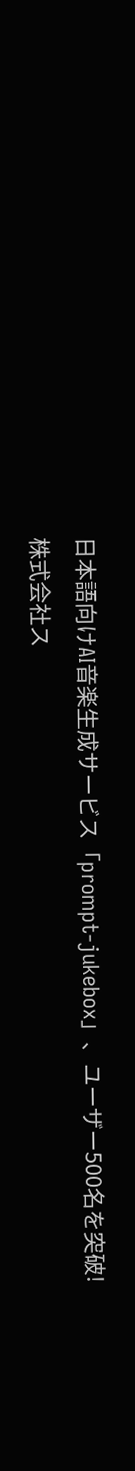日本語向けAI音楽生成サービス「prompt-jukebox」、ユーザー500名を突破!
株式会社ス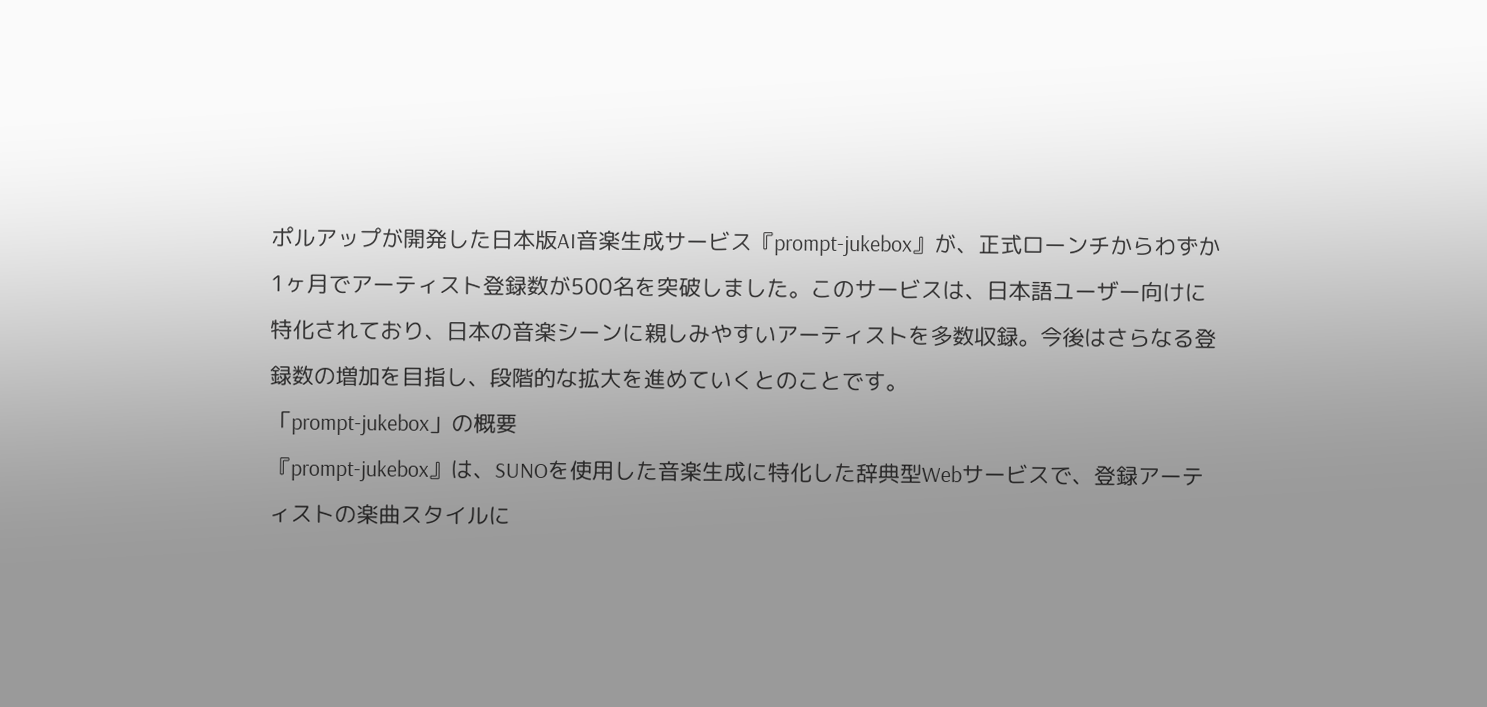ポルアップが開発した日本版AI音楽生成サービス『prompt-jukebox』が、正式ローンチからわずか1ヶ月でアーティスト登録数が500名を突破しました。このサービスは、日本語ユーザー向けに特化されており、日本の音楽シーンに親しみやすいアーティストを多数収録。今後はさらなる登録数の増加を目指し、段階的な拡大を進めていくとのことです。
「prompt-jukebox」の概要
『prompt-jukebox』は、SUNOを使用した音楽生成に特化した辞典型Webサービスで、登録アーティストの楽曲スタイルに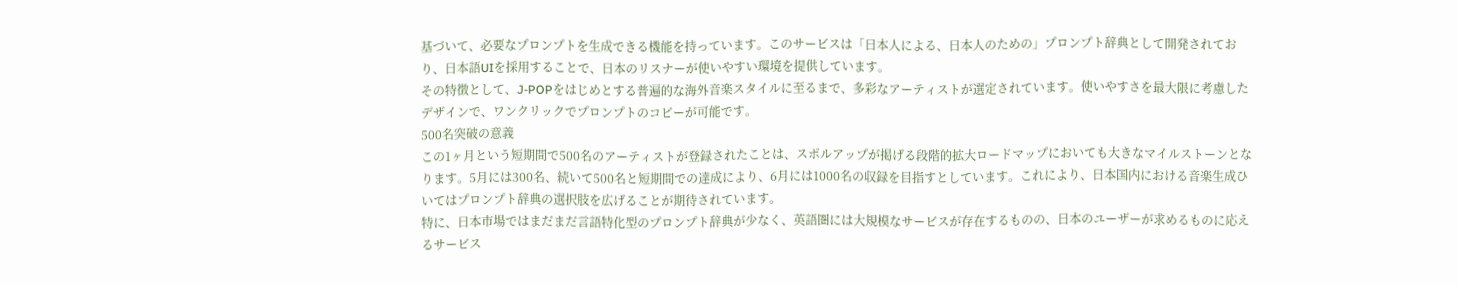基づいて、必要なプロンプトを生成できる機能を持っています。このサービスは「日本人による、日本人のための」プロンプト辞典として開発されており、日本語UIを採用することで、日本のリスナーが使いやすい環境を提供しています。
その特徴として、J-POPをはじめとする普遍的な海外音楽スタイルに至るまで、多彩なアーティストが選定されています。使いやすさを最大限に考慮したデザインで、ワンクリックでプロンプトのコピーが可能です。
500名突破の意義
この1ヶ月という短期間で500名のアーティストが登録されたことは、スポルアップが掲げる段階的拡大ロードマップにおいても大きなマイルストーンとなります。5月には300名、続いて500名と短期間での達成により、6月には1000名の収録を目指すとしています。これにより、日本国内における音楽生成ひいてはプロンプト辞典の選択肢を広げることが期待されています。
特に、日本市場ではまだまだ言語特化型のプロンプト辞典が少なく、英語圏には大規模なサービスが存在するものの、日本のユーザーが求めるものに応えるサービス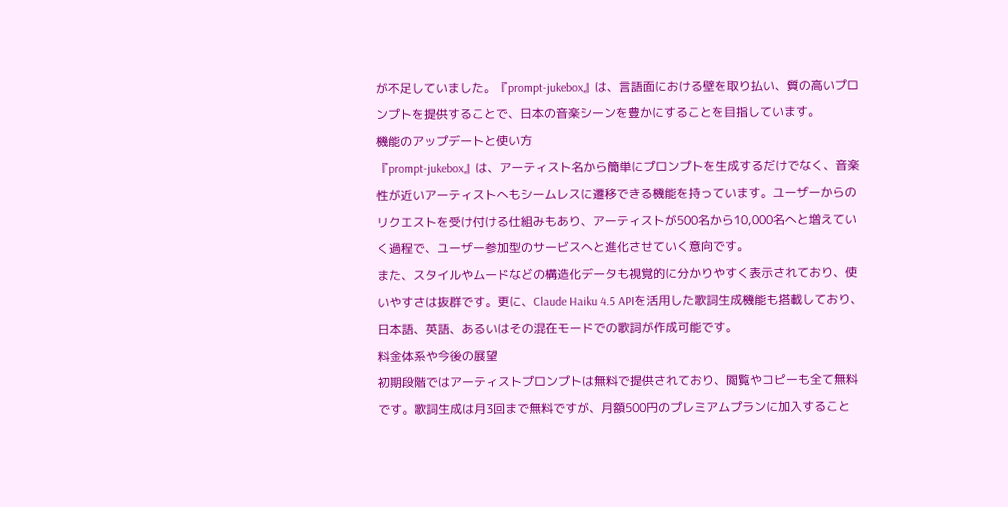が不足していました。『prompt-jukebox』は、言語面における壁を取り払い、質の高いプロンプトを提供することで、日本の音楽シーンを豊かにすることを目指しています。
機能のアップデートと使い方
『prompt-jukebox』は、アーティスト名から簡単にプロンプトを生成するだけでなく、音楽性が近いアーティストへもシームレスに遷移できる機能を持っています。ユーザーからのリクエストを受け付ける仕組みもあり、アーティストが500名から10,000名へと増えていく過程で、ユーザー参加型のサービスへと進化させていく意向です。
また、スタイルやムードなどの構造化データも視覚的に分かりやすく表示されており、使いやすさは抜群です。更に、Claude Haiku 4.5 APIを活用した歌詞生成機能も搭載しており、日本語、英語、あるいはその混在モードでの歌詞が作成可能です。
料金体系や今後の展望
初期段階ではアーティストプロンプトは無料で提供されており、閲覧やコピーも全て無料です。歌詞生成は月3回まで無料ですが、月額500円のプレミアムプランに加入すること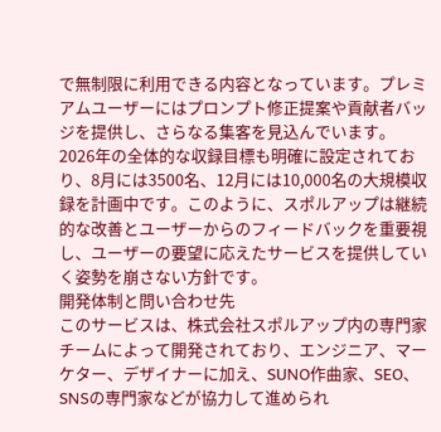で無制限に利用できる内容となっています。プレミアムユーザーにはプロンプト修正提案や貢献者バッジを提供し、さらなる集客を見込んでいます。
2026年の全体的な収録目標も明確に設定されており、8月には3500名、12月には10,000名の大規模収録を計画中です。このように、スポルアップは継続的な改善とユーザーからのフィードバックを重要視し、ユーザーの要望に応えたサービスを提供していく姿勢を崩さない方針です。
開発体制と問い合わせ先
このサービスは、株式会社スポルアップ内の専門家チームによって開発されており、エンジニア、マーケター、デザイナーに加え、SUNO作曲家、SEO、SNSの専門家などが協力して進められ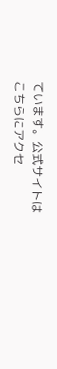ています。公式サイトは
こちらにアクセ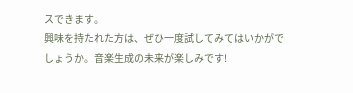スできます。
興味を持たれた方は、ぜひ一度試してみてはいかがでしょうか。音楽生成の未来が楽しみです!